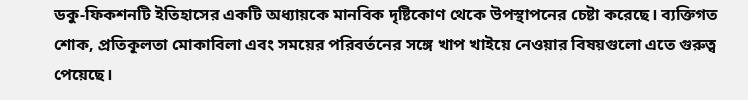ডকু-ফিকশনটি ইতিহাসের একটি অধ্যায়কে মানবিক দৃষ্টিকোণ থেকে উপস্থাপনের চেষ্টা করেছে। ব্যক্তিগত শোক, প্রতিকূলতা মোকাবিলা এবং সময়ের পরিবর্তনের সঙ্গে খাপ খাইয়ে নেওয়ার বিষয়গুলো এতে গুরুত্ব পেয়েছে।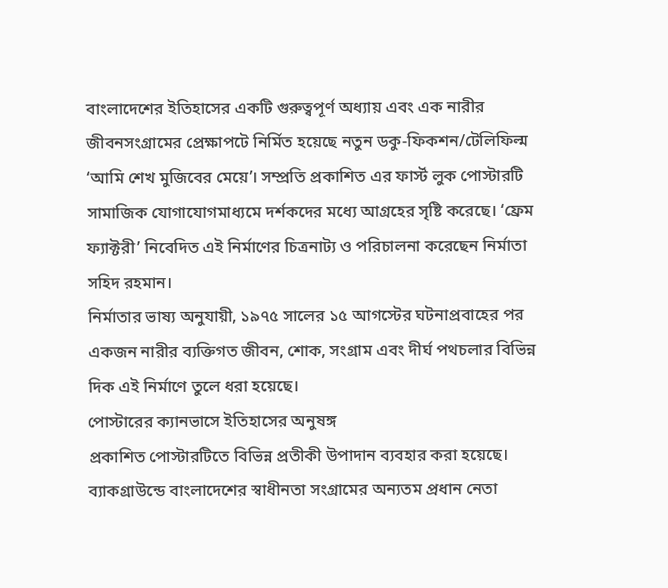বাংলাদেশের ইতিহাসের একটি গুরুত্বপূর্ণ অধ্যায় এবং এক নারীর জীবনসংগ্রামের প্রেক্ষাপটে নির্মিত হয়েছে নতুন ডকু-ফিকশন/টেলিফিল্ম ‘আমি শেখ মুজিবের মেয়ে’। সম্প্রতি প্রকাশিত এর ফার্স্ট লুক পোস্টারটি সামাজিক যোগাযোগমাধ্যমে দর্শকদের মধ্যে আগ্রহের সৃষ্টি করেছে। ‘ফ্রেম ফ্যাক্টরী’ নিবেদিত এই নির্মাণের চিত্রনাট্য ও পরিচালনা করেছেন নির্মাতা সহিদ রহমান।
নির্মাতার ভাষ্য অনুযায়ী, ১৯৭৫ সালের ১৫ আগস্টের ঘটনাপ্রবাহের পর একজন নারীর ব্যক্তিগত জীবন, শোক, সংগ্রাম এবং দীর্ঘ পথচলার বিভিন্ন দিক এই নির্মাণে তুলে ধরা হয়েছে।
পোস্টারের ক্যানভাসে ইতিহাসের অনুষঙ্গ
প্রকাশিত পোস্টারটিতে বিভিন্ন প্রতীকী উপাদান ব্যবহার করা হয়েছে। ব্যাকগ্রাউন্ডে বাংলাদেশের স্বাধীনতা সংগ্রামের অন্যতম প্রধান নেতা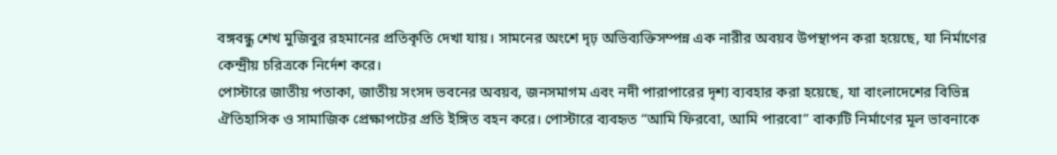বঙ্গবন্ধু শেখ মুজিবুর রহমানের প্রতিকৃতি দেখা যায়। সামনের অংশে দৃঢ় অভিব্যক্তিসম্পন্ন এক নারীর অবয়ব উপস্থাপন করা হয়েছে, যা নির্মাণের কেন্দ্রীয় চরিত্রকে নির্দেশ করে।
পোস্টারে জাতীয় পতাকা, জাতীয় সংসদ ভবনের অবয়ব, জনসমাগম এবং নদী পারাপারের দৃশ্য ব্যবহার করা হয়েছে, যা বাংলাদেশের বিভিন্ন ঐতিহাসিক ও সামাজিক প্রেক্ষাপটের প্রতি ইঙ্গিত বহন করে। পোস্টারে ব্যবহৃত “আমি ফিরবো, আমি পারবো” বাক্যটি নির্মাণের মূল ভাবনাকে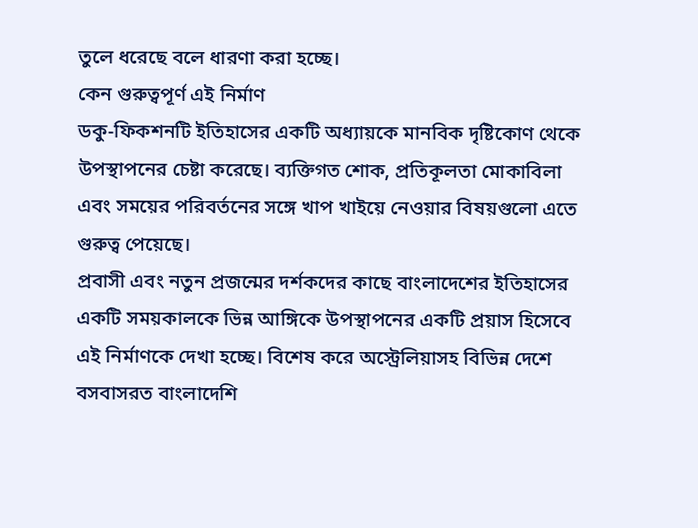তুলে ধরেছে বলে ধারণা করা হচ্ছে।
কেন গুরুত্বপূর্ণ এই নির্মাণ
ডকু-ফিকশনটি ইতিহাসের একটি অধ্যায়কে মানবিক দৃষ্টিকোণ থেকে উপস্থাপনের চেষ্টা করেছে। ব্যক্তিগত শোক, প্রতিকূলতা মোকাবিলা এবং সময়ের পরিবর্তনের সঙ্গে খাপ খাইয়ে নেওয়ার বিষয়গুলো এতে গুরুত্ব পেয়েছে।
প্রবাসী এবং নতুন প্রজন্মের দর্শকদের কাছে বাংলাদেশের ইতিহাসের একটি সময়কালকে ভিন্ন আঙ্গিকে উপস্থাপনের একটি প্রয়াস হিসেবে এই নির্মাণকে দেখা হচ্ছে। বিশেষ করে অস্ট্রেলিয়াসহ বিভিন্ন দেশে বসবাসরত বাংলাদেশি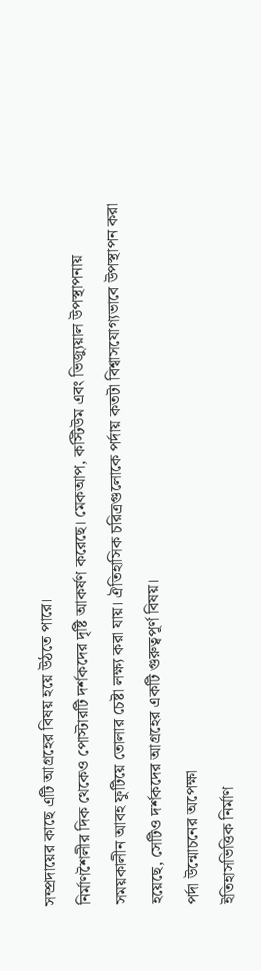সম্প্রদায়ের কাছে এটি আগ্রহের বিষয় হয়ে উঠতে পারে।
নির্মাণশৈলীর দিক থেকেও পোস্টারটি দর্শকদের দৃষ্টি আকর্ষণ করেছে। মেকআপ, কস্টিউম এবং ভিজ্যুয়াল উপস্থাপনায় সময়কালীন আবহ ফুটিয়ে তোলার চেষ্টা লক্ষ্য করা যায়। ঐতিহাসিক চরিত্রগুলোকে পর্দায় কতটা বিশ্বাসযোগ্যভাবে উপস্থাপন করা হয়েছে, সেটিও দর্শকদের আগ্রহের একটি গুরুত্বপূর্ণ বিষয়।
পর্দা উন্মোচনের অপেক্ষা
ইতিহাসভিত্তিক নির্মাণ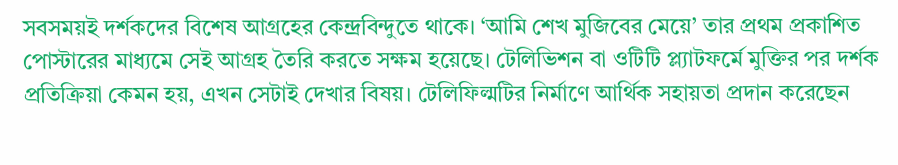সবসময়ই দর্শকদের বিশেষ আগ্রহের কেন্দ্রবিন্দুতে থাকে। ‘আমি শেখ মুজিবের মেয়ে’ তার প্রথম প্রকাশিত পোস্টারের মাধ্যমে সেই আগ্রহ তৈরি করতে সক্ষম হয়েছে। টেলিভিশন বা ওটিটি প্ল্যাটফর্মে মুক্তির পর দর্শক প্রতিক্রিয়া কেমন হয়, এখন সেটাই দেখার বিষয়। টেলিফিল্মটির নির্মাণে আর্থিক সহায়তা প্রদান করেছেন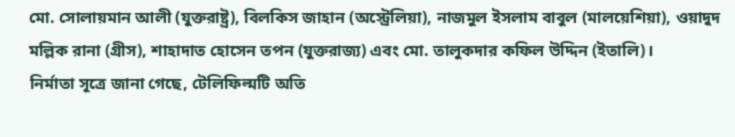মো. সোলায়মান আলী (যুক্তরাষ্ট্র), বিলকিস জাহান (অস্ট্রেলিয়া), নাজমুল ইসলাম বাবুল (মালয়েশিয়া), ওয়াদুদ মল্লিক রানা (গ্রীস), শাহাদাত হোসেন তপন (যুক্তরাজ্য) এবং মো. তালুকদার কফিল উদ্দিন (ইতালি)।
নির্মাতা সূত্রে জানা গেছে, টেলিফিল্মটি অতি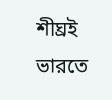শীঘ্রই ভারতে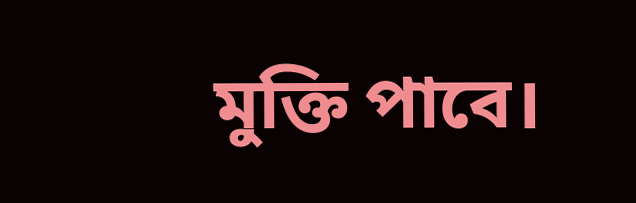মুক্তি পাবে।